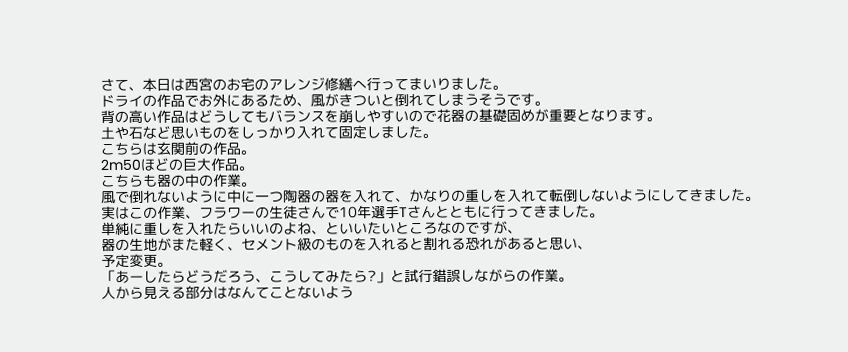さて、本日は西宮のお宅のアレンジ修繕へ行ってまいりました。
ドライの作品でお外にあるため、風がきついと倒れてしまうそうです。
背の高い作品はどうしてもバランスを崩しやすいので花器の基礎固めが重要となります。
土や石など思いものをしっかり入れて固定しました。
こちらは玄関前の作品。
2m50ほどの巨大作品。
こちらも器の中の作業。
風で倒れないように中に一つ陶器の器を入れて、かなりの重しを入れて転倒しないようにしてきました。
実はこの作業、フラワーの生徒さんで10年選手Tさんとともに行ってきました。
単純に重しを入れたらいいのよね、といいたいところなのですが、
器の生地がまた軽く、セメント級のものを入れると割れる恐れがあると思い、
予定変更。
「あーしたらどうだろう、こうしてみたら?」と試行錯誤しながらの作業。
人から見える部分はなんてことないよう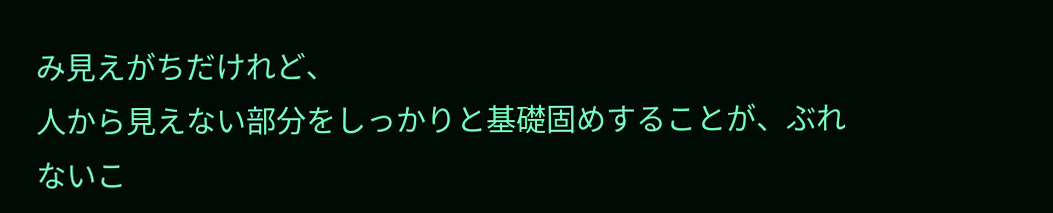み見えがちだけれど、
人から見えない部分をしっかりと基礎固めすることが、ぶれないこ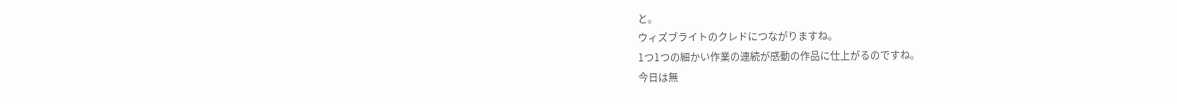と。
ウィズブライトのクレドにつながりますね。
1つ1つの細かい作業の連続が感動の作品に仕上がるのですね。
今日は無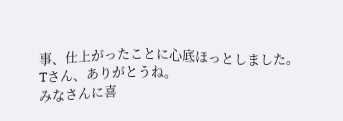事、仕上がったことに心底ほっとしました。
Tさん、ありがとうね。
みなさんに喜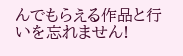んでもらえる作品と行いを忘れません!